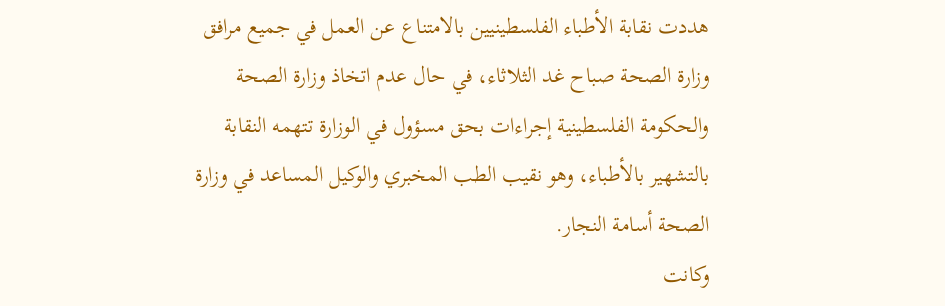هددت نقابة الأطباء الفلسطينيين بالامتناع عن العمل في جميع مرافق وزارة الصحة صباح غد الثلاثاء، في حال عدم اتخاذ وزارة الصحة والحكومة الفلسطينية إجراءات بحق مسؤول في الوزارة تتهمه النقابة بالتشهير بالأطباء، وهو نقيب الطب المخبري والوكيل المساعد في وزارة الصحة أسامة النجار.
وكانت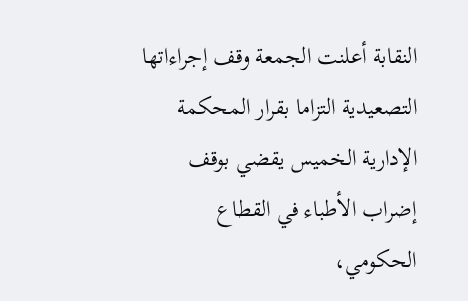النقابة أعلنت الجمعة وقف إجراءاتها التصعيدية التزاما بقرار المحكمة الإدارية الخميس يقضي بوقف إضراب الأطباء في القطاع الحكومي،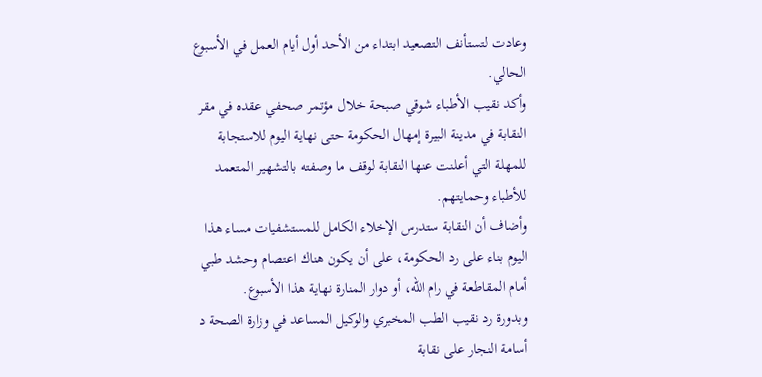وعادت لتستأنف التصعيد ابتداء من الأحد أول أيام العمل في الأسبوع الحالي.
وأكد نقيب الأطباء شوقي صبحة خلال مؤتمر صحفي عقده في مقر النقابة في مدينة البيرة إمهال الحكومة حتى نهاية اليوم للاستجابة للمهلة التي أعلنت عنها النقابة لوقف ما وصفته بالتشهير المتعمد للأطباء وحمايتهم.
وأضاف أن النقابة ستدرس الإخلاء الكامل للمستشفيات مساء هذا اليوم بناء على رد الحكومة، على أن يكون هناك اعتصام وحشد طبي أمام المقاطعة في رام الله، أو دوار المنارة نهاية هذا الأسبوع.
وبدورة رد نقيب الطب المخبري والوكيل المساعد في وزارة الصحة د أسامة النجار على نقابة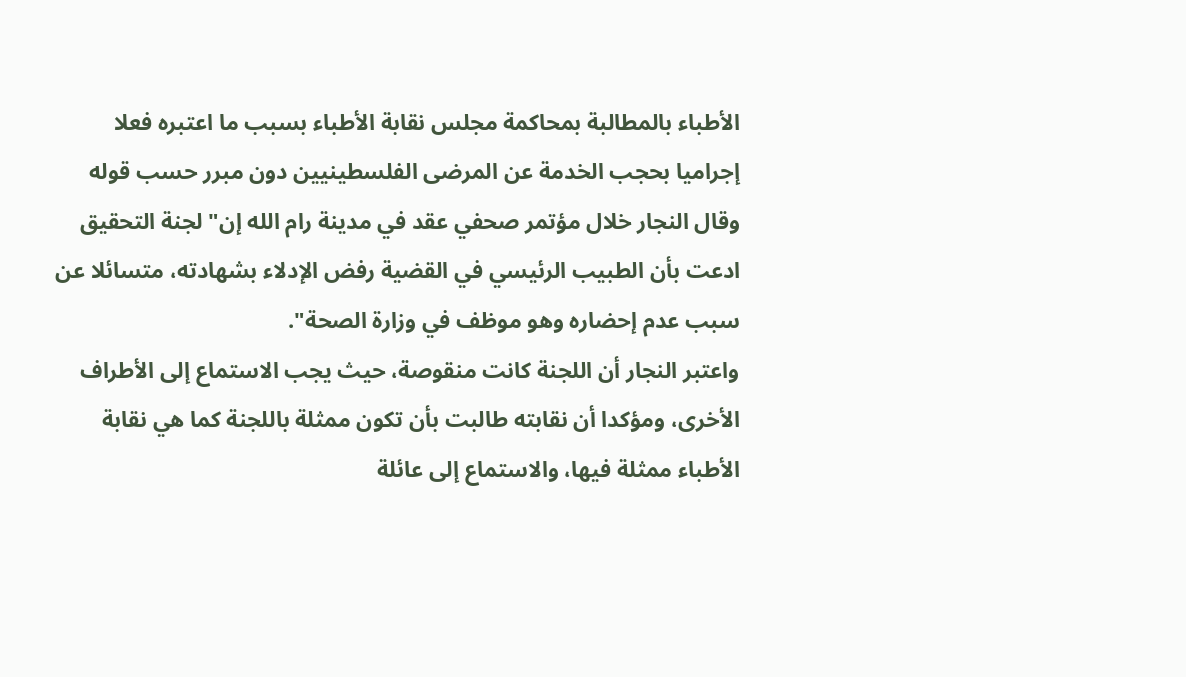الأطباء بالمطالبة بمحاكمة مجلس نقابة الأطباء بسبب ما اعتبره فعلا إجراميا بحجب الخدمة عن المرضى الفلسطينيين دون مبرر حسب قوله
وقال النجار خلال مؤتمر صحفي عقد في مدينة رام الله إن" لجنة التحقيق ادعت بأن الطبيب الرئيسي في القضية رفض الإدلاء بشهادته، متسائلا عن سبب عدم إحضاره وهو موظف في وزارة الصحة".
واعتبر النجار أن اللجنة كانت منقوصة، حيث يجب الاستماع إلى الأطراف الأخرى، ومؤكدا أن نقابته طالبت بأن تكون ممثلة باللجنة كما هي نقابة الأطباء ممثلة فيها، والاستماع إلى عائلة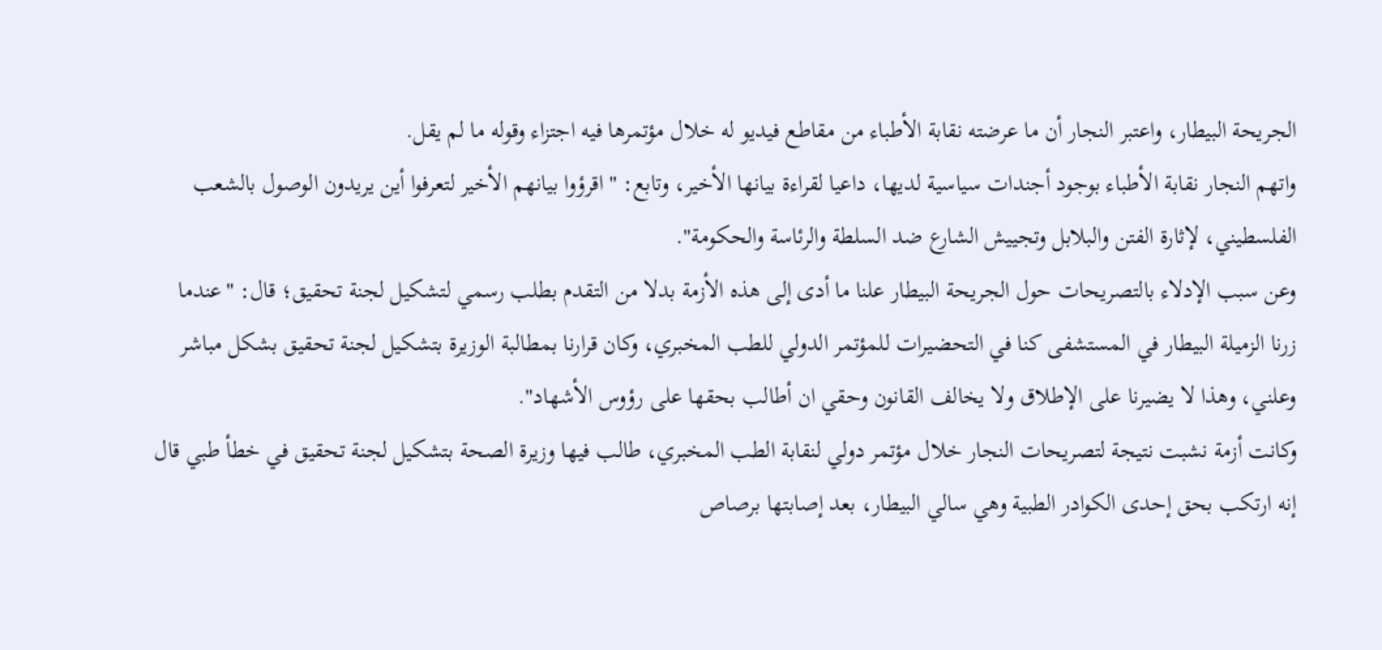الجريحة البيطار، واعتبر النجار أن ما عرضته نقابة الأطباء من مقاطع فيديو له خلال مؤتمرها فيه اجتزاء وقوله ما لم يقل.
واتهم النجار نقابة الأطباء بوجود أجندات سياسية لديها، داعيا لقراءة بيانها الأخير، وتابع: "اقرؤوا بيانهم الأخير لتعرفوا أين يريدون الوصول بالشعب الفلسطيني، لإثارة الفتن والبلابل وتجييش الشارع ضد السلطة والرئاسة والحكومة".
وعن سبب الإدلاء بالتصريحات حول الجريحة البيطار علنا ما أدى إلى هذه الأزمة بدلا من التقدم بطلب رسمي لتشكيل لجنة تحقيق؛ قال: "عندما زرنا الزميلة البيطار في المستشفى كنا في التحضيرات للمؤتمر الدولي للطب المخبري، وكان قرارنا بمطالبة الوزيرة بتشكيل لجنة تحقيق بشكل مباشر وعلني، وهذا لا يضيرنا على الإطلاق ولا يخالف القانون وحقي ان أطالب بحقها على رؤوس الأشهاد".
وكانت أزمة نشبت نتيجة لتصريحات النجار خلال مؤتمر دولي لنقابة الطب المخبري، طالب فيها وزيرة الصحة بتشكيل لجنة تحقيق في خطأ طبي قال إنه ارتكب بحق إحدى الكوادر الطبية وهي سالي البيطار، بعد إصابتها برصاص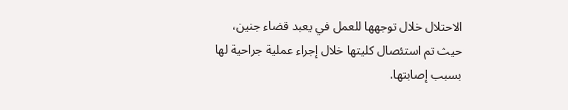الاحتلال خلال توجهها للعمل في يعبد قضاء جنين، حيث تم استئصال كليتها خلال إجراء عملية جراحية لها بسبب إصابتها.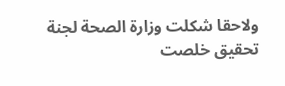ولاحقا شكلت وزارة الصحة لجنة تحقيق خلصت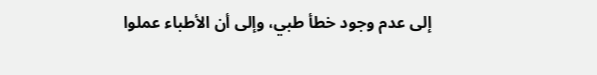إلى عدم وجود خطأ طبي، وإلى أن الأطباء عملوا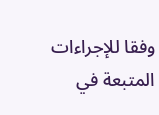وفقا للإجراءات المتبعة في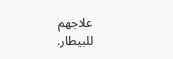علاجهم للبيطار.